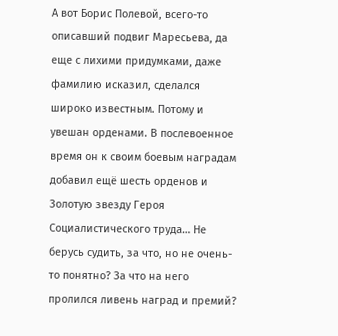А вот Борис Полевой, всего-то описавший подвиг Маресьева, да еще с лихими придумками, даже фамилию исказил, сделался широко известным. Потому и увешан орденами. В послевоенное время он к своим боевым наградам добавил ещё шесть орденов и Золотую звезду Героя Социалистического труда… Не берусь судить, за что, но не очень-то понятно? За что на него пролился ливень наград и премий?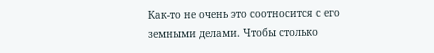Как-то не очень это соотносится с его земными делами. Чтобы столько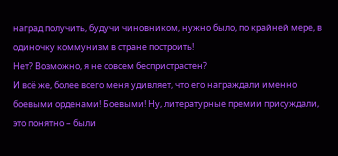наград получить, будучи чиновником, нужно было, по крайней мере, в одиночку коммунизм в стране построить!
Нет? Возможно, я не совсем беспристрастен?
И всё же, более всего меня удивляет, что его награждали именно боевыми орденами! Боевыми! Ну, литературные премии присуждали, это понятно – были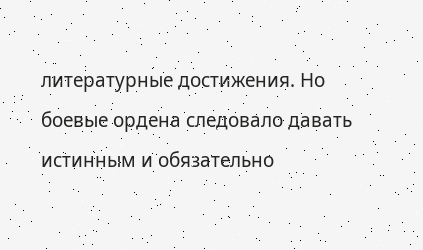литературные достижения. Но боевые ордена следовало давать истинным и обязательно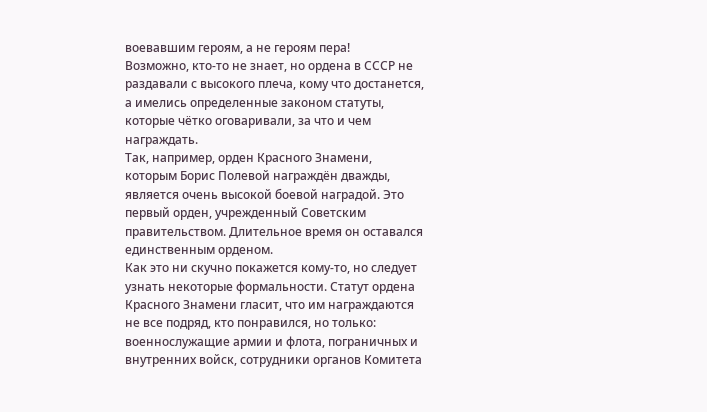воевавшим героям, а не героям пера!
Возможно, кто-то не знает, но ордена в СССР не раздавали с высокого плеча, кому что достанется, а имелись определенные законом статуты, которые чётко оговаривали, за что и чем награждать.
Так, например, орден Красного Знамени, которым Борис Полевой награждён дважды, является очень высокой боевой наградой. Это первый орден, учрежденный Советским правительством. Длительное время он оставался единственным орденом.
Как это ни скучно покажется кому-то, но следует узнать некоторые формальности. Статут ордена Красного Знамени гласит, что им награждаются не все подряд, кто понравился, но только:
военнослужащие армии и флота, пограничных и внутренних войск, сотрудники органов Комитета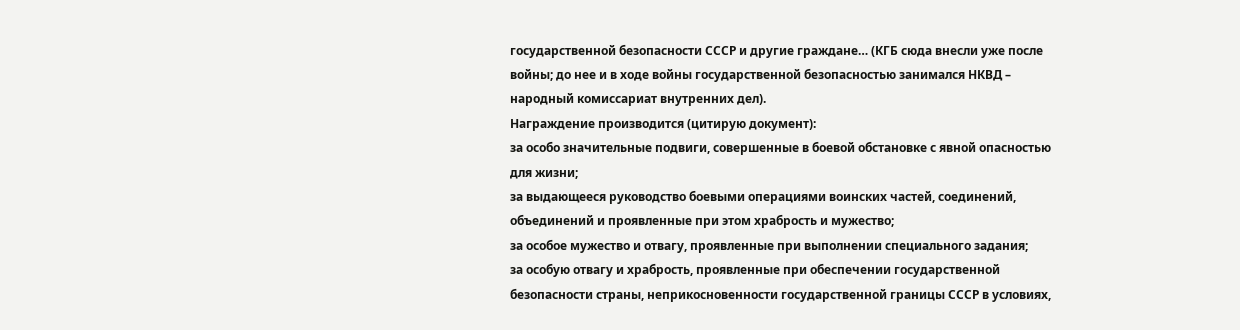государственной безопасности СССР и другие граждане… (КГБ сюда внесли уже после войны; до нее и в ходе войны государственной безопасностью занимался НКВД – народный комиссариат внутренних дел).
Награждение производится (цитирую документ):
за особо значительные подвиги, совершенные в боевой обстановке с явной опасностью для жизни;
за выдающееся руководство боевыми операциями воинских частей, соединений, объединений и проявленные при этом храбрость и мужество;
за особое мужество и отвагу, проявленные при выполнении специального задания;
за особую отвагу и храбрость, проявленные при обеспечении государственной безопасности страны, неприкосновенности государственной границы СССР в условиях,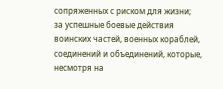сопряженных с риском для жизни;
за успешные боевые действия воинских частей, военных кораблей, соединений и объединений, которые, несмотря на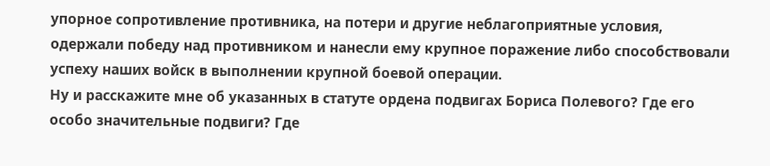упорное сопротивление противника, на потери и другие неблагоприятные условия, одержали победу над противником и нанесли ему крупное поражение либо способствовали успеху наших войск в выполнении крупной боевой операции.
Ну и расскажите мне об указанных в статуте ордена подвигах Бориса Полевого? Где его особо значительные подвиги? Где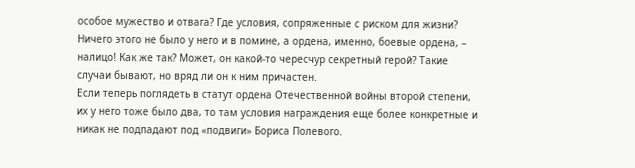особое мужество и отвага? Где условия, сопряженные с риском для жизни?
Ничего этого не было у него и в помине, а ордена, именно, боевые ордена, – налицо! Как же так? Может, он какой-то чересчур секретный герой? Такие случаи бывают, но вряд ли он к ним причастен.
Если теперь поглядеть в статут ордена Отечественной войны второй степени, их у него тоже было два, то там условия награждения еще более конкретные и никак не подпадают под «подвиги» Бориса Полевого.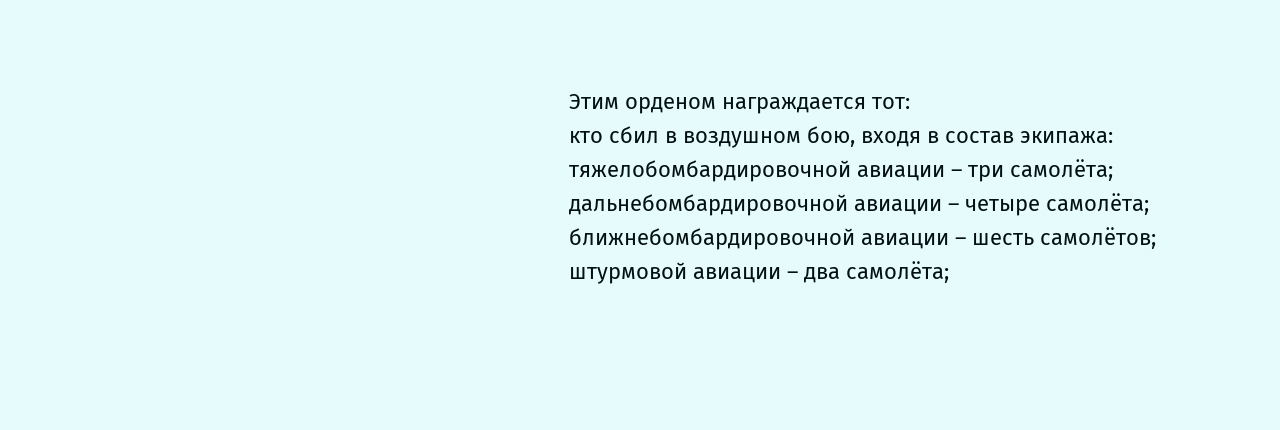Этим орденом награждается тот:
кто сбил в воздушном бою, входя в состав экипажа: тяжелобомбардировочной авиации – три самолёта; дальнебомбардировочной авиации – четыре самолёта; ближнебомбардировочной авиации – шесть самолётов; штурмовой авиации – два самолёта;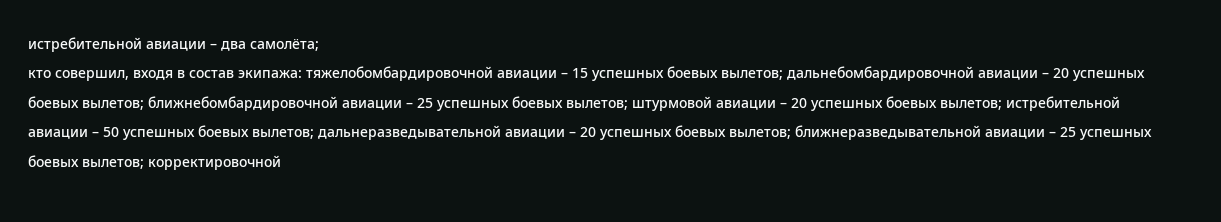истребительной авиации – два самолёта;
кто совершил, входя в состав экипажа: тяжелобомбардировочной авиации – 15 успешных боевых вылетов; дальнебомбардировочной авиации – 20 успешных боевых вылетов; ближнебомбардировочной авиации – 25 успешных боевых вылетов; штурмовой авиации – 20 успешных боевых вылетов; истребительной авиации – 50 успешных боевых вылетов; дальнеразведывательной авиации – 20 успешных боевых вылетов; ближнеразведывательной авиации – 25 успешных боевых вылетов; корректировочной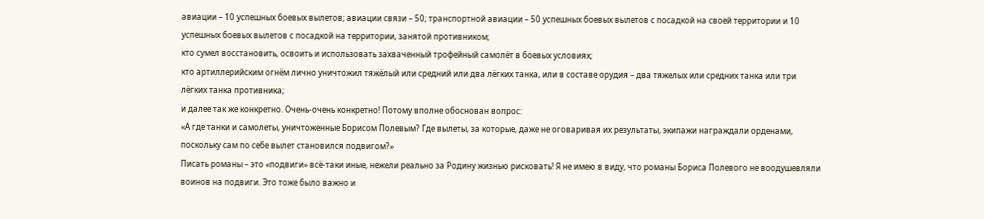авиации – 10 успешных боевых вылетов; авиации связи – 50; транспортной авиации – 50 успешных боевых вылетов с посадкой на своей территории и 10 успешных боевых вылетов с посадкой на территории, занятой противником;
кто сумел восстановить, освоить и использовать захваченный трофейный самолёт в боевых условиях;
кто артиллерийским огнём лично уничтожил тяжёлый или средний или два лёгких танка, или в составе орудия – два тяжелых или средних танка или три лёгких танка противника;
и далее так же конкретно. Очень-очень конкретно! Потому вполне обоснован вопрос:
«А где танки и самолеты, уничтоженные Борисом Полевым? Где вылеты, за которые, даже не оговаривая их результаты, экипажи награждали орденами, поскольку сам по себе вылет становился подвигом?»
Писать романы – это «подвиги» всё-таки иные, нежели реально за Родину жизнью рисковать! Я не имею в виду, что романы Бориса Полевого не воодушевляли воинов на подвиги. Это тоже было важно и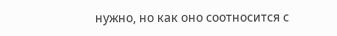нужно, но как оно соотносится с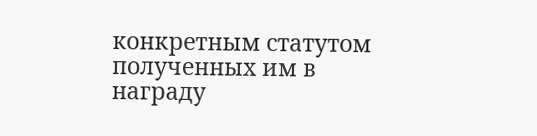конкретным статутом полученных им в награду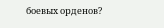боевых орденов?